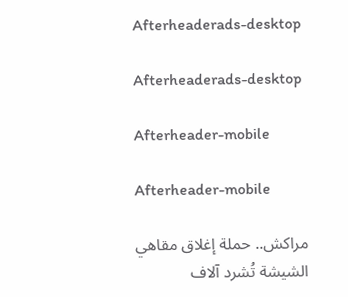Afterheaderads-desktop

Afterheaderads-desktop

Afterheader-mobile

Afterheader-mobile

مراكش.. حملة إغلاق مقاهي الشيشة تُشرد آلاف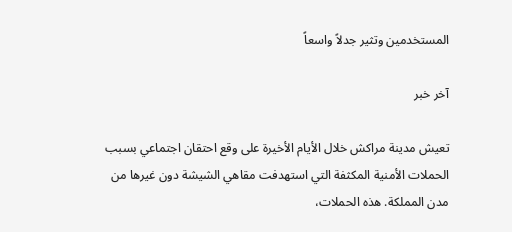المستخدمين وتثير جدلاً واسعاً

آخر خبر

تعيش مدينة مراكش خلال الأيام الأخيرة على وقع احتقان اجتماعي بسبب الحملات الأمنية المكثفة التي استهدفت مقاهي الشيشة دون غيرها من مدن المملكة. هذه الحملات،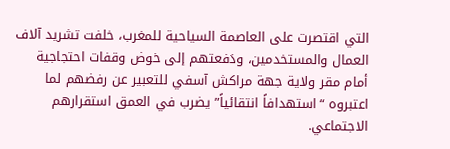التي اقتصرت على العاصمة السياحية للمغرب، خلفت تشريد آلاف العمال والمستخدمين، ودَفعتهم إلى خوض وقفات احتجاجية أمام مقر ولاية جهة مراكش آسفي للتعبير عن رفضهم لما اعتبروه “استهدافاً انتقائياً” يضرب في العمق استقرارهم الاجتماعي.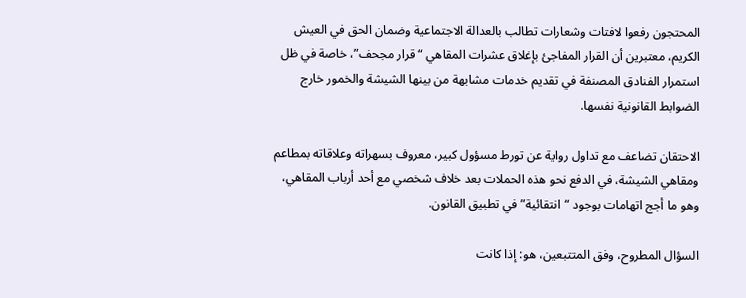المحتجون رفعوا لافتات وشعارات تطالب بالعدالة الاجتماعية وضمان الحق في العيش الكريم، معتبرين أن القرار المفاجئ بإغلاق عشرات المقاهي “قرار مجحف”، خاصة في ظل استمرار الفنادق المصنفة في تقديم خدمات مشابهة من بينها الشيشة والخمور خارج الضوابط القانونية نفسها.

الاحتقان تضاعف مع تداول رواية عن تورط مسؤول كبير، معروف بسهراته وعلاقاته بمطاعم ومقاهي الشيشة، في الدفع نحو هذه الحملات بعد خلاف شخصي مع أحد أرباب المقاهي، وهو ما أجج اتهامات بوجود “انتقائية” في تطبيق القانون.

السؤال المطروح، وفق المتتبعين، هو: إذا كانت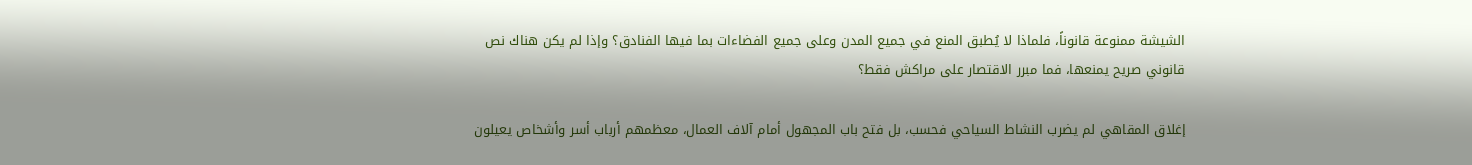الشيشة ممنوعة قانوناً، فلماذا لا يُطبق المنع في جميع المدن وعلى جميع الفضاءات بما فيها الفنادق؟ وإذا لم يكن هناك نص قانوني صريح يمنعها، فما مبرر الاقتصار على مراكش فقط؟

إغلاق المقاهي لم يضرب النشاط السياحي فحسب، بل فتح باب المجهول أمام آلاف العمال، معظمهم أرباب أسر وأشخاص يعيلون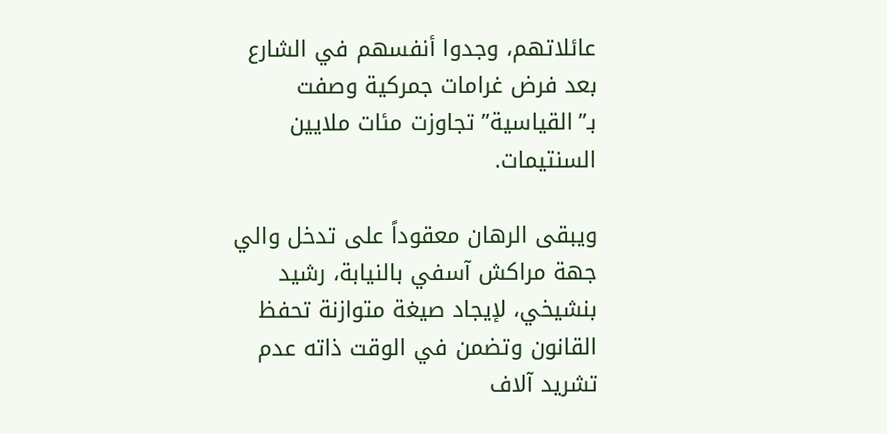عائلاتهم، وجدوا أنفسهم في الشارع بعد فرض غرامات جمركية وصفت بـ”القياسية” تجاوزت مئات ملايين السنتيمات.

ويبقى الرهان معقوداً على تدخل والي جهة مراكش آسفي بالنيابة، رشيد بنشيخي، لإيجاد صيغة متوازنة تحفظ القانون وتضمن في الوقت ذاته عدم تشريد آلاف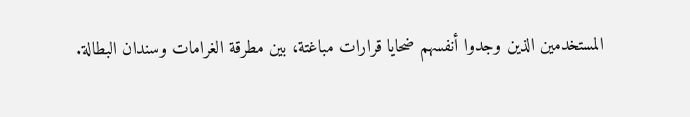المستخدمين الذين وجدوا أنفسهم ضحايا قرارات مباغتة، بين مطرقة الغرامات وسندان البطالة.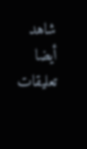شاهد أيضا
تعليقات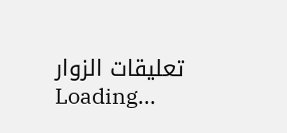تعليقات الزوار
Loading...